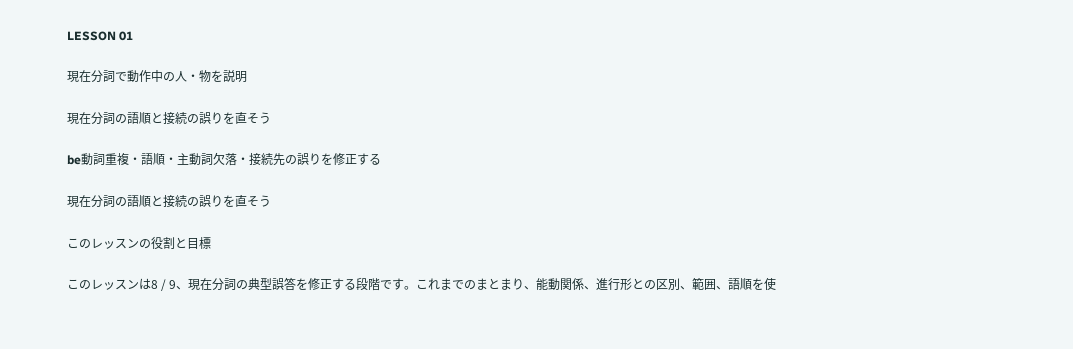LESSON 01

現在分詞で動作中の人・物を説明

現在分詞の語順と接続の誤りを直そう

be動詞重複・語順・主動詞欠落・接続先の誤りを修正する

現在分詞の語順と接続の誤りを直そう

このレッスンの役割と目標

このレッスンは8 / 9、現在分詞の典型誤答を修正する段階です。これまでのまとまり、能動関係、進行形との区別、範囲、語順を使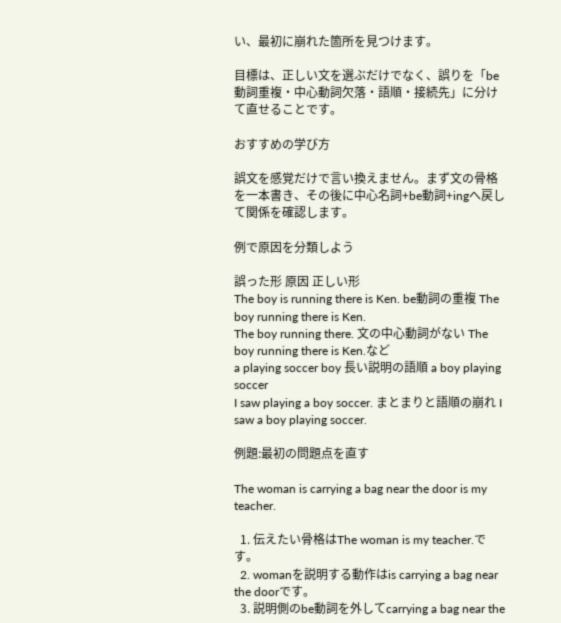い、最初に崩れた箇所を見つけます。

目標は、正しい文を選ぶだけでなく、誤りを「be動詞重複・中心動詞欠落・語順・接続先」に分けて直せることです。

おすすめの学び方

誤文を感覚だけで言い換えません。まず文の骨格を一本書き、その後に中心名詞+be動詞+ingへ戻して関係を確認します。

例で原因を分類しよう

誤った形 原因 正しい形
The boy is running there is Ken. be動詞の重複 The boy running there is Ken.
The boy running there. 文の中心動詞がない The boy running there is Ken.など
a playing soccer boy 長い説明の語順 a boy playing soccer
I saw playing a boy soccer. まとまりと語順の崩れ I saw a boy playing soccer.

例題:最初の問題点を直す

The woman is carrying a bag near the door is my teacher.

  1. 伝えたい骨格はThe woman is my teacher.です。
  2. womanを説明する動作はis carrying a bag near the doorです。
  3. 説明側のbe動詞を外してcarrying a bag near the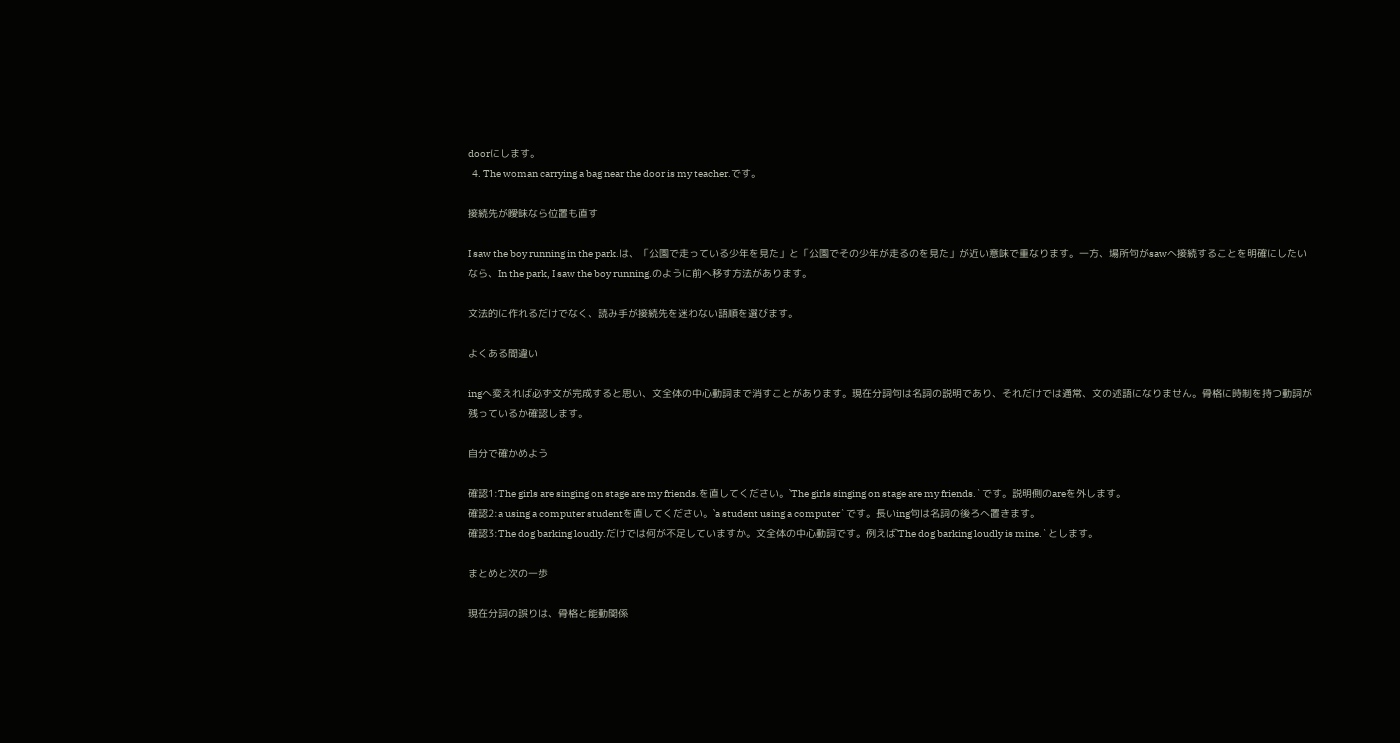doorにします。
  4. The woman carrying a bag near the door is my teacher.です。

接続先が曖昧なら位置も直す

I saw the boy running in the park.は、「公園で走っている少年を見た」と「公園でその少年が走るのを見た」が近い意味で重なります。一方、場所句がsawへ接続することを明確にしたいなら、In the park, I saw the boy running.のように前へ移す方法があります。

文法的に作れるだけでなく、読み手が接続先を迷わない語順を選びます。

よくある間違い

ingへ変えれば必ず文が完成すると思い、文全体の中心動詞まで消すことがあります。現在分詞句は名詞の説明であり、それだけでは通常、文の述語になりません。骨格に時制を持つ動詞が残っているか確認します。

自分で確かめよう

確認1:The girls are singing on stage are my friends.を直してください。`The girls singing on stage are my friends.`です。説明側のareを外します。
確認2:a using a computer studentを直してください。`a student using a computer`です。長いing句は名詞の後ろへ置きます。
確認3:The dog barking loudly.だけでは何が不足していますか。文全体の中心動詞です。例えば`The dog barking loudly is mine.`とします。

まとめと次の一歩

現在分詞の誤りは、骨格と能動関係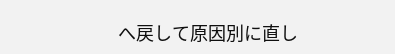へ戻して原因別に直し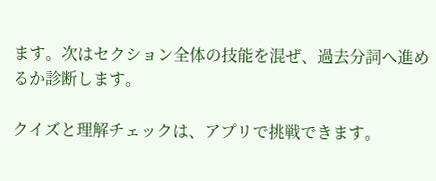ます。次はセクション全体の技能を混ぜ、過去分詞へ進めるか診断します。

クイズと理解チェックは、アプリで挑戦できます。